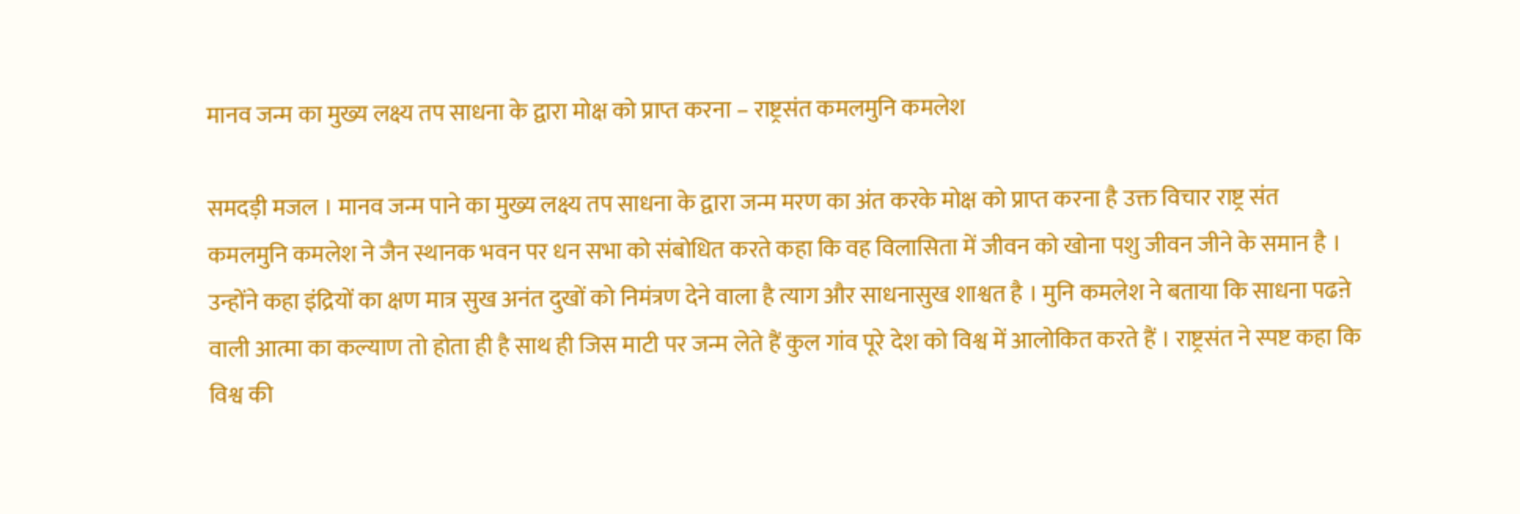मानव जन्म का मुख्य लक्ष्य तप साधना के द्वारा मोक्ष को प्राप्त करना – राष्ट्रसंत कमलमुनि कमलेश

समदड़ी मजल । मानव जन्म पाने का मुख्य लक्ष्य तप साधना के द्वारा जन्म मरण का अंत करके मोक्ष को प्राप्त करना है उक्त विचार राष्ट्र संत कमलमुनि कमलेश ने जैन स्थानक भवन पर धन सभा को संबोधित करते कहा कि वह विलासिता में जीवन को खोना पशु जीवन जीने के समान है ।
उन्होंने कहा इंद्रियों का क्षण मात्र सुख अनंत दुखों को निमंत्रण देने वाला है त्याग और साधनासुख शाश्वत है । मुनि कमलेश ने बताया कि साधना पढऩे वाली आत्मा का कल्याण तो होता ही है साथ ही जिस माटी पर जन्म लेते हैं कुल गांव पूरे देश को विश्व में आलोकित करते हैं । राष्ट्रसंत ने स्पष्ट कहा कि विश्व की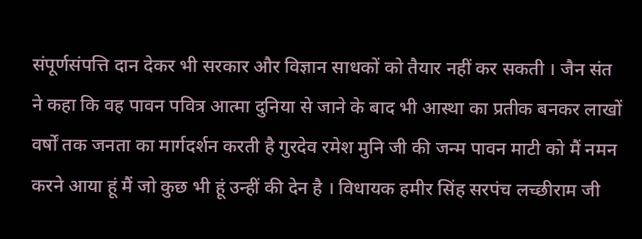संपूर्णसंपत्ति दान देकर भी सरकार और विज्ञान साधकों को तैयार नहीं कर सकती । जैन संत ने कहा कि वह पावन पवित्र आत्मा दुनिया से जाने के बाद भी आस्था का प्रतीक बनकर लाखों वर्षों तक जनता का मार्गदर्शन करती है गुरदेव रमेश मुनि जी की जन्म पावन माटी को मैं नमन करने आया हूं मैं जो कुछ भी हूं उन्हीं की देन है । विधायक हमीर सिंह सरपंच लच्छीराम जी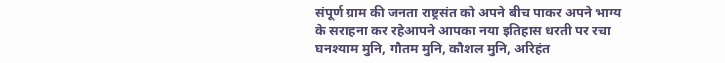संपूर्ण ग्राम की जनता राष्ट्रसंत को अपने बीच पाकर अपने भाग्य के सराहना कर रहेआपने आपका नया इतिहास धरती पर रचा घनश्याम मुनि, गौतम मुनि, कौशल मुनि, अरिहंत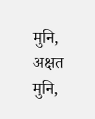मुनि, अक्षत मुनि,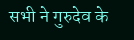सभी ने गुरुदेव के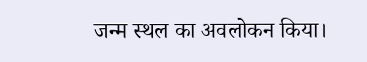जन्म स्थल का अवलोकन किया।